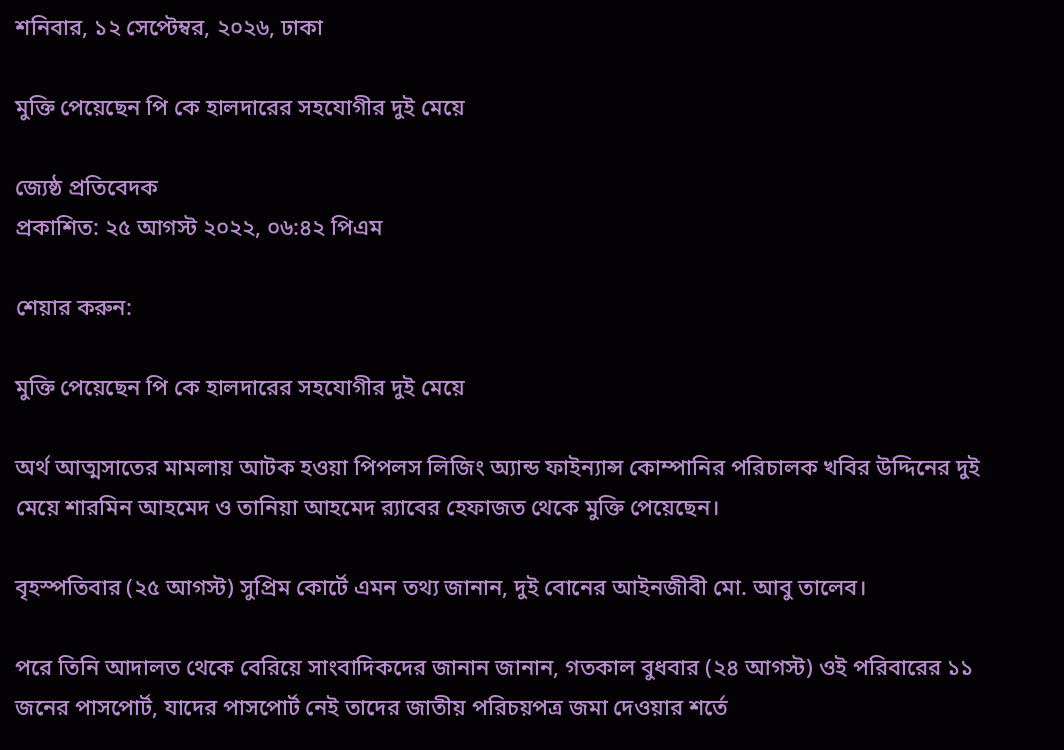শনিবার, ১২ সেপ্টেম্বর, ২০২৬, ঢাকা

মুক্তি পেয়েছেন পি কে হালদারের সহযোগীর দুই মেয়ে

জ্যেষ্ঠ প্রতিবেদক
প্রকাশিত: ২৫ আগস্ট ২০২২, ০৬:৪২ পিএম

শেয়ার করুন:

মুক্তি পেয়েছেন পি কে হালদারের সহযোগীর দুই মেয়ে

অর্থ আত্মসাতের মামলায় আটক হওয়া পিপলস লিজিং অ্যান্ড ফাইন্যান্স কোম্পানির পরিচালক খবির উদ্দিনের দুই মেয়ে শারমিন আহমেদ ও তানিয়া আহমেদ র‍্যাবের হেফাজত থেকে মুক্তি পেয়েছেন।

বৃহস্পতিবার (২৫ আগস্ট) সুপ্রিম কোর্টে এমন তথ্য জানান, দুই বোনের আইনজীবী মো. আবু তালেব।

পরে তিনি আদালত থেকে বেরিয়ে সাংবাদিকদের জানান জানান, গতকাল বুধবার (২৪ আগস্ট) ওই পরিবারের ১১ জনের পাসপোর্ট, যাদের পাসপোর্ট নেই তাদের জাতীয় পরিচয়পত্র জমা দেওয়ার শর্তে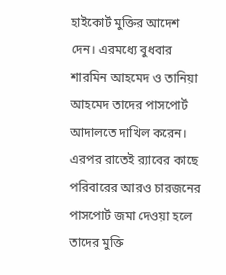হাইকোর্ট মুক্তির আদেশ দেন। এরমধ্যে বুধবার শারমিন আহমেদ ও তানিয়া আহমেদ তাদের পাসপোর্ট আদালতে দাখিল করেন। এরপর রাতেই র‍্যাবের কাছে পরিবারের আরও চারজনের পাসপোর্ট জমা দেওয়া হলে তাদের মুক্তি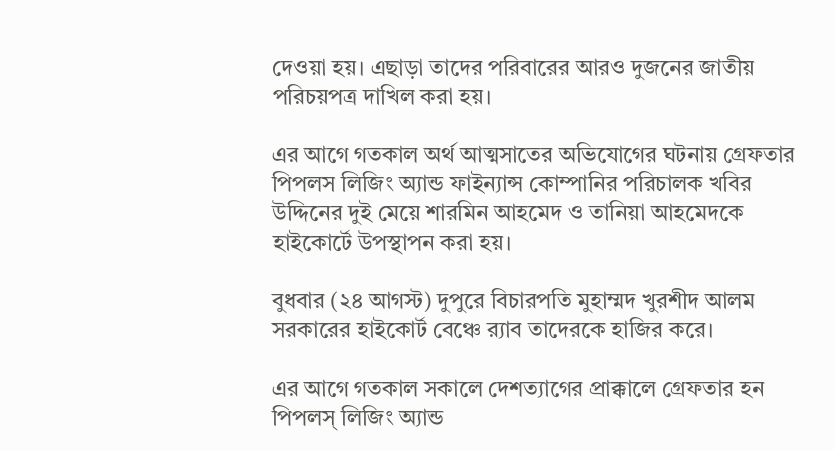দেওয়া হয়। এছাড়া তাদের পরিবারের আরও দুজনের জাতীয় পরিচয়পত্র দাখিল করা হয়।

এর আগে গতকাল অর্থ আত্মসাতের অভিযোগের ঘটনায় গ্রেফতার পিপলস লিজিং অ্যান্ড ফাইন্যান্স কোম্পানির পরিচালক খবির উদ্দিনের দুই মেয়ে শারমিন আহমেদ ও তানিয়া আহমেদকে হাইকোর্টে উপস্থাপন করা হয়।

বুধবার (২৪ আগস্ট) দুপুরে বিচারপতি মুহাম্মদ খুরশীদ আলম সরকারের হাইকোর্ট বেঞ্চে র‌্যাব তাদেরকে হাজির করে।

এর আগে গতকাল সকালে দেশত্যাগের প্রাক্কালে গ্রেফতার হন পিপলস্ লিজিং অ্যান্ড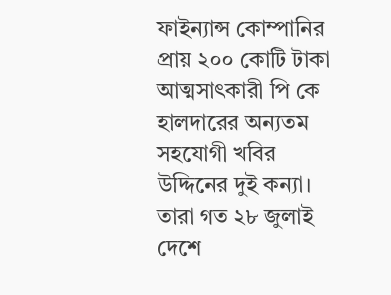ফাইন্যান্স কোম্পানির প্রায় ২০০ কোটি টাকা আত্মসাৎকারী পি কে হালদারের অন্যতম সহযোগী খবির উদ্দিনের দুই কন্যা।‌ তারা গত ২৮ জুলাই দেশে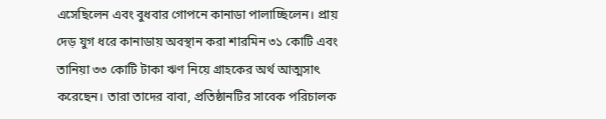এসেছিলেন এবং বুধবার গোপনে কানাডা পালাচ্ছিলেন। প্রায় দেড় যুগ ধরে কানাডায় অবস্থান করা শারমিন ৩১ কোটি এবং তানিয়া ৩৩ কোটি টাকা ঋণ নিয়ে গ্রাহকের অর্থ আত্মসাৎ করেছেন। তারা তাদের বাবা, প্রতিষ্ঠানটির সাবেক পরিচালক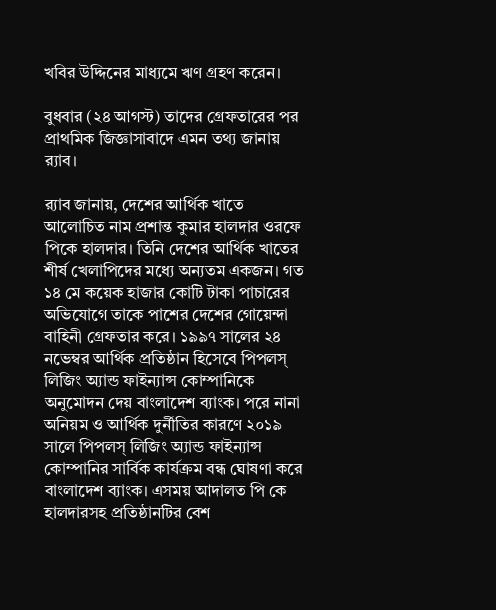খবির উদ্দিনের মাধ্যমে ঋণ গ্রহণ করেন।

বুধবার (২৪ আগস্ট) তাদের গ্রেফতারের পর প্রাথমিক জিজ্ঞাসাবাদে এমন তথ্য জানায় র‌্যাব।

র‌্যাব জানায়, দেশের আর্থিক খাতে আলোচিত নাম প্রশান্ত কুমার হালদার ওরফে পিকে হালদার। তিনি দেশের আর্থিক খাতের শীর্ষ খেলাপিদের মধ্যে অন্যতম একজন। গত ১৪ মে কয়েক হাজার কোটি টাকা পাচারের অভিযোগে তাকে পাশের দেশের গোয়েন্দা বাহিনী গ্রেফতার করে। ১৯৯৭ সালের ২৪ নভেম্বর আর্থিক প্রতিষ্ঠান হিসেবে পিপলস্ লিজিং অ্যান্ড ফাইন্যান্স কোম্পানিকে অনুমোদন দেয় বাংলাদেশ ব্যাংক। পরে নানা অনিয়ম ও আর্থিক দুর্নীতির কারণে ২০১৯ সালে পিপলস্ লিজিং অ্যান্ড ফাইন্যান্স কোম্পানির সার্বিক কার্যক্রম বন্ধ ঘোষণা করে বাংলাদেশ ব্যাংক। এসময় আদালত পি কে হালদারসহ প্রতিষ্ঠানটির বেশ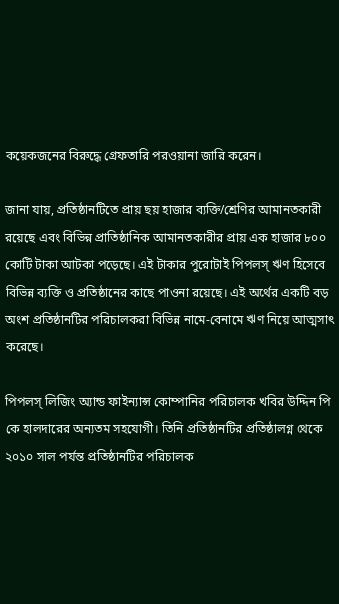কয়েকজনের বিরুদ্ধে গ্রেফতারি পরওয়ানা জারি করেন।

জানা যায়, প্রতিষ্ঠানটিতে প্রায় ছয় হাজার ব্যক্তি/শ্রেণির আমানতকারী রয়েছে এবং বিভিন্ন প্রাতিষ্ঠানিক আমানতকারীর প্রায় এক হাজার ৮০০ কোটি টাকা আটকা পড়েছে। এই টাকার পুরোটাই পিপলস্ ঋণ হিসেবে বিভিন্ন ব্যক্তি ও প্রতিষ্ঠানের কাছে পাওনা রয়েছে। এই অর্থের একটি বড় অংশ প্রতিষ্ঠানটির পরিচালকরা বিভিন্ন নামে-বেনামে ঋণ নিয়ে আত্মসাৎ করেছে।

পিপলস্ লিজিং অ্যান্ড ফাইন্যান্স কোম্পানির পরিচালক খবির উদ্দিন পি কে হালদারের অন্যতম সহযোগী। তিনি প্রতিষ্ঠানটির প্রতিষ্ঠালগ্ন থেকে ২০১০ সাল পর্যন্ত প্রতিষ্ঠানটির পরিচালক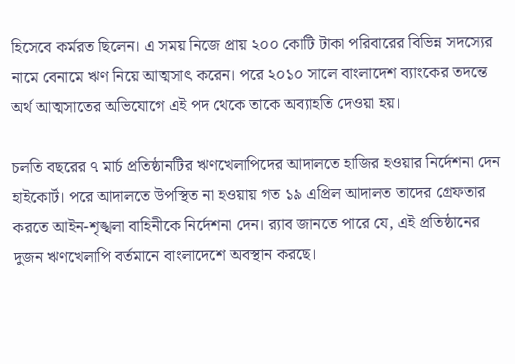হিসেবে কর্মরত ছিলেন। এ সময় নিজে প্রায় ২০০ কোটি টাকা পরিবারের বিভিন্ন সদস্যের নামে বেনামে ঋণ নিয়ে আত্মসাৎ করেন। পরে ২০১০ সালে বাংলাদেশ ব্যাংকের তদন্তে অর্থ আত্মসাতের অভিযোগে এই পদ থেকে তাকে অব্যাহতি দেওয়া হয়।

চলতি বছরের ৭ মার্চ প্রতিষ্ঠানটির ঋণখেলাপিদের আদালতে হাজির হওয়ার নির্দেশনা দেন হাইকোর্ট। পরে আদালতে উপস্থিত না হওয়ায় গত ১৯ এপ্রিল আদালত তাদের গ্রেফতার করতে আইন-শৃঙ্খলা বাহিনীকে নির্দেশনা দেন। র‌্যাব জানতে পারে যে, এই প্রতিষ্ঠানের দুজন ঋণখেলাপি বর্তমানে বাংলাদেশে অবস্থান করছে।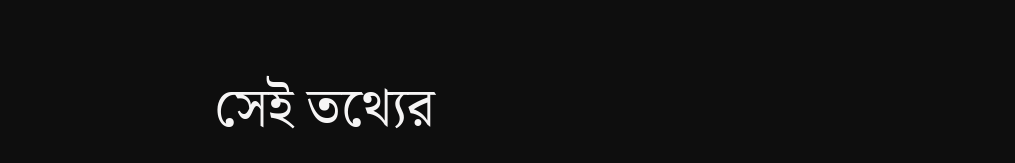সেই তথ্যের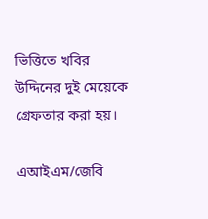ভিত্তিতে খবির উদ্দিনের দুই মেয়েকে গ্রেফতার করা হয়।

এআইএম/জেবি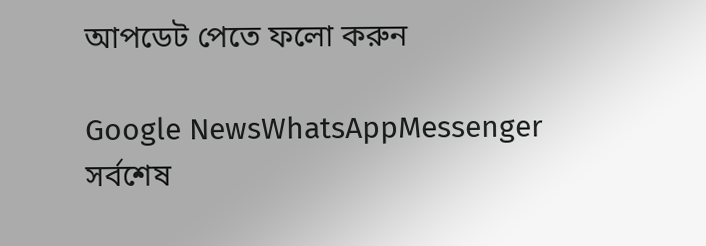আপডেট পেতে ফলো করুন

Google NewsWhatsAppMessenger
সর্বশেষ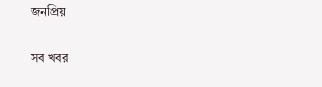জনপ্রিয়

সব খবর